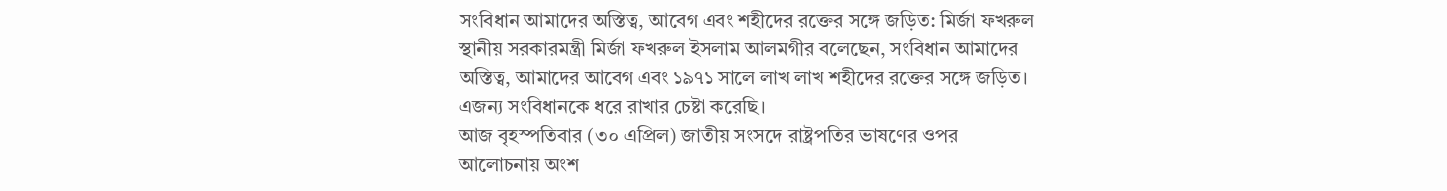সংবিধান আমাদের অস্তিত্ব, আবেগ এবং শহীদের রক্তের সঙ্গে জড়িত: মির্জা ফখরুল
স্থানীয় সরকারমন্ত্রী মির্জা ফখরুল ইসলাম আলমগীর বলেছেন, সংবিধান আমাদের অস্তিত্ব, আমাদের আবেগ এবং ১৯৭১ সালে লাখ লাখ শহীদের রক্তের সঙ্গে জড়িত। এজন্য সংবিধানকে ধরে রাখার চেষ্টা করেছি।
আজ বৃহস্পতিবার (৩০ এপ্রিল) জাতীয় সংসদে রাষ্ট্রপতির ভাষণের ওপর আলোচনায় অংশ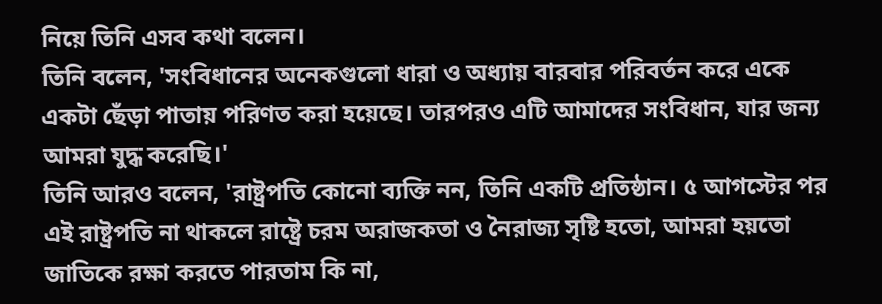নিয়ে তিনি এসব কথা বলেন।
তিনি বলেন, 'সংবিধানের অনেকগুলো ধারা ও অধ্যায় বারবার পরিবর্তন করে একে একটা ছেঁড়া পাতায় পরিণত করা হয়েছে। তারপরও এটি আমাদের সংবিধান, যার জন্য আমরা যুদ্ধ করেছি।'
তিনি আরও বলেন, 'রাষ্ট্রপতি কোনো ব্যক্তি নন, তিনি একটি প্রতিষ্ঠান। ৫ আগস্টের পর এই রাষ্ট্রপতি না থাকলে রাষ্ট্রে চরম অরাজকতা ও নৈরাজ্য সৃষ্টি হতো, আমরা হয়তো জাতিকে রক্ষা করতে পারতাম কি না,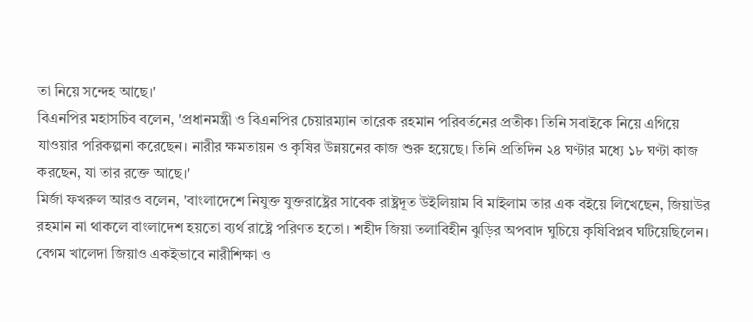তা নিয়ে সন্দেহ আছে।'
বিএনপির মহাসচিব বলেন, 'প্রধানমন্ত্রী ও বিএনপির চেয়ারম্যান তারেক রহমান পরিবর্তনের প্রতীক৷ তিনি সবাইকে নিয়ে এগিয়ে যাওয়ার পরিকল্পনা করেছেন। নারীর ক্ষমতায়ন ও কৃষির উন্নয়নের কাজ শুরু হয়েছে। তিনি প্রতিদিন ২৪ ঘণ্টার মধ্যে ১৮ ঘণ্টা কাজ করছেন, যা তার রক্তে আছে।'
মির্জা ফখরুল আরও বলেন, 'বাংলাদেশে নিযুক্ত যুক্তরাষ্ট্রের সাবেক রাষ্ট্রদূত উইলিয়াম বি মাইলাম তার এক বইয়ে লিখেছেন, জিয়াউর রহমান না থাকলে বাংলাদেশ হয়তো ব্যর্থ রাষ্ট্রে পরিণত হতো। শহীদ জিয়া তলাবিহীন ঝুড়ির অপবাদ ঘুচিয়ে কৃষিবিপ্লব ঘটিয়েছিলেন। বেগম খালেদা জিয়াও একইভাবে নারীশিক্ষা ও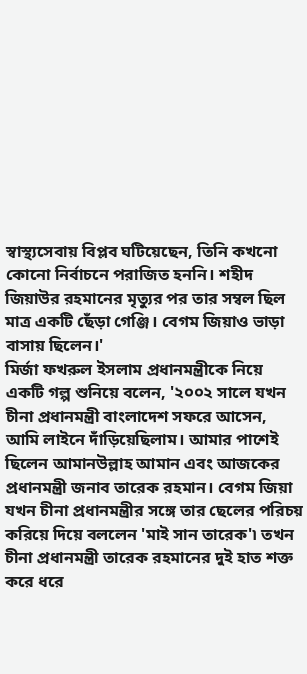স্বাস্থ্যসেবায় বিপ্লব ঘটিয়েছেন, তিনি কখনো কোনো নির্বাচনে পরাজিত হননি। শহীদ জিয়াউর রহমানের মৃত্যুর পর তার সম্বল ছিল মাত্র একটি ছেঁড়া গেঞ্জি। বেগম জিয়াও ভাড়া বাসায় ছিলেন।'
মির্জা ফখরুল ইসলাম প্রধানমন্ত্রীকে নিয়ে একটি গল্প শুনিয়ে বলেন, '২০০২ সালে যখন চীনা প্রধানমন্ত্রী বাংলাদেশ সফরে আসেন, আমি লাইনে দাঁড়িয়েছিলাম। আমার পাশেই ছিলেন আমানউল্লাহ আমান এবং আজকের প্রধানমন্ত্রী জনাব তারেক রহমান। বেগম জিয়া যখন চীনা প্রধানমন্ত্রীর সঙ্গে তার ছেলের পরিচয় করিয়ে দিয়ে বললেন 'মাই সান তারেক'৷ তখন চীনা প্রধানমন্ত্রী তারেক রহমানের দুই হাত শক্ত করে ধরে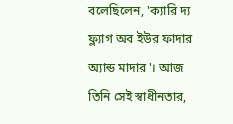বলেছিলেন, 'ক্যারি দ্য ফ্ল্যাগ অব ইউর ফাদার অ্যান্ড মাদার'। আজ তিনি সেই স্বাধীনতার,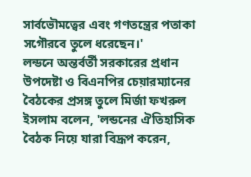সার্বভৌমত্বের এবং গণতন্ত্রের পতাকা সগৌরবে তুলে ধরেছেন।'
লন্ডনে অন্তর্বর্তী সরকারের প্রধান উপদেষ্টা ও বিএনপির চেয়ারম্যানের বৈঠকের প্রসঙ্গ তুলে মির্জা ফখরুল ইসলাম বলেন, 'লন্ডনের ঐতিহাসিক বৈঠক নিয়ে যারা বিদ্রূপ করেন,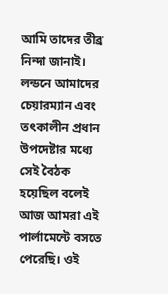আমি তাদের তীব্র নিন্দা জানাই। লন্ডনে আমাদের চেয়ারম্যান এবং তৎকালীন প্রধান উপদেষ্টার মধ্যে সেই বৈঠক হয়েছিল বলেই আজ আমরা এই পার্লামেন্টে বসতে পেরেছি। ওই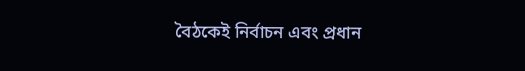বৈঠকেই নির্বাচন এবং প্রধান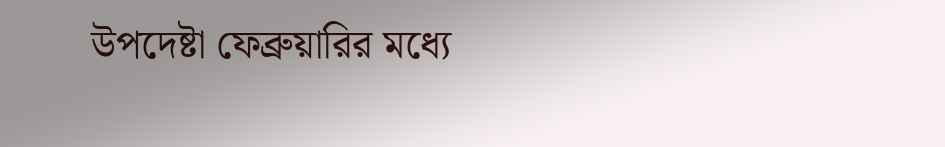উপদেষ্টা ফেব্রুয়ারির মধ্যে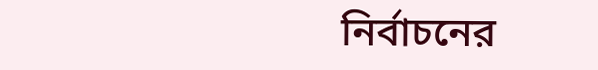নির্বাচনের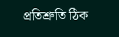প্রতিশ্রুতি ঠিক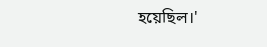হয়েছিল।'